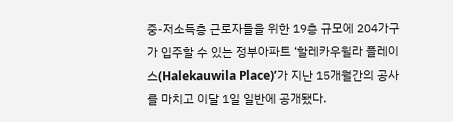중-저소득층 근로자들을 위한 19층 규모에 204가구가 입주할 수 있는 정부아파트 ‘할레카우윌라 플레이스(Halekauwila Place)’가 지난 15개월간의 공사를 마치고 이달 1일 일반에 공개됐다.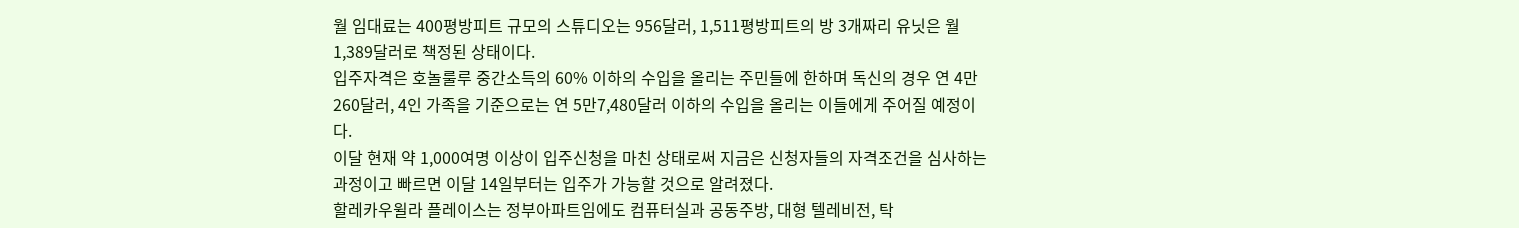월 임대료는 400평방피트 규모의 스튜디오는 956달러, 1,511평방피트의 방 3개짜리 유닛은 월 1,389달러로 책정된 상태이다.
입주자격은 호놀룰루 중간소득의 60% 이하의 수입을 올리는 주민들에 한하며 독신의 경우 연 4만260달러, 4인 가족을 기준으로는 연 5만7,480달러 이하의 수입을 올리는 이들에게 주어질 예정이다.
이달 현재 약 1,000여명 이상이 입주신청을 마친 상태로써 지금은 신청자들의 자격조건을 심사하는 과정이고 빠르면 이달 14일부터는 입주가 가능할 것으로 알려졌다.
할레카우윌라 플레이스는 정부아파트임에도 컴퓨터실과 공동주방, 대형 텔레비전, 탁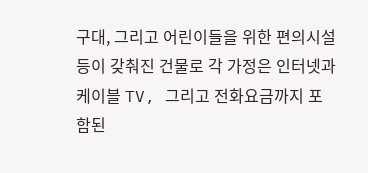구대, 그리고 어린이들을 위한 편의시설 등이 갖춰진 건물로 각 가정은 인터넷과 케이블 TV, 그리고 전화요금까지 포함된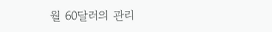월 60달러의 관리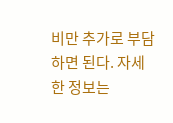비만 추가로 부담하면 된다. 자세한 정보는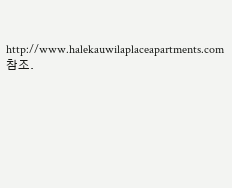http://www.halekauwilaplaceapartments.com 참조.